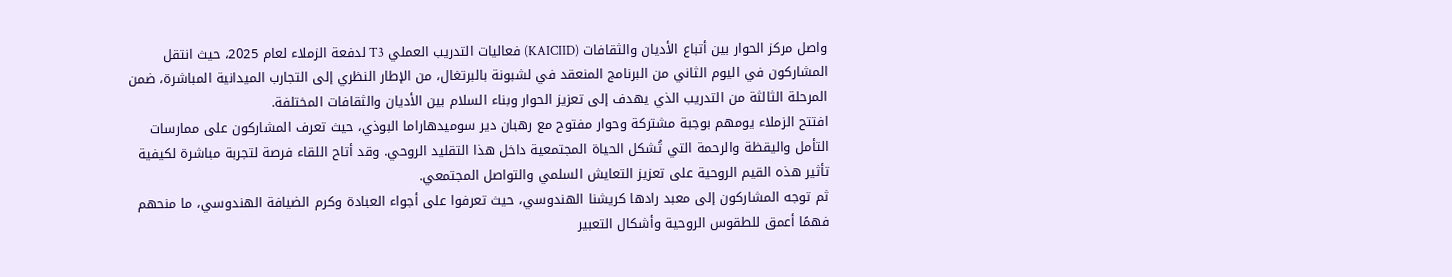واصل مركز الحوار بين أتباع الأديان والثقافات (KAICIID) فعاليات التدريب العملي T3 لدفعة الزملاء لعام 2025، حيث انتقل المشاركون في اليوم الثاني من البرنامج المنعقد في لشبونة بالبرتغال، من الإطار النظري إلى التجارب الميدانية المباشرة، ضمن المرحلة الثالثة من التدريب الذي يهدف إلى تعزيز الحوار وبناء السلام بين الأديان والثقافات المختلفة.
افتتح الزملاء يومهم بوجبة مشتركة وحوار مفتوح مع رهبان دير سوميدهاراما البوذي، حيث تعرف المشاركون على ممارسات التأمل واليقظة والرحمة التي تُشكل الحياة المجتمعية داخل هذا التقليد الروحي. وقد أتاح اللقاء فرصة لتجربة مباشرة لكيفية تأثير هذه القيم الروحية على تعزيز التعايش السلمي والتواصل المجتمعي.
ثم توجه المشاركون إلى معبد رادها كريشنا الهندوسي، حيث تعرفوا على أجواء العبادة وكرم الضيافة الهندوسي، ما منحهم فهمًا أعمق للطقوس الروحية وأشكال التعبير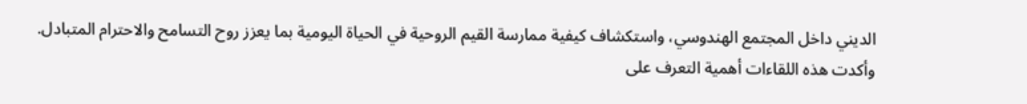الديني داخل المجتمع الهندوسي، واستكشاف كيفية ممارسة القيم الروحية في الحياة اليومية بما يعزز روح التسامح والاحترام المتبادل.
وأكدت هذه اللقاءات أهمية التعرف على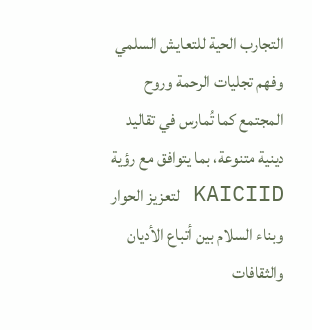التجارب الحية للتعايش السلمي وفهم تجليات الرحمة وروح المجتمع كما تُمارس في تقاليد دينية متنوعة، بما يتوافق مع رؤية KAICIID لتعزيز الحوار وبناء السلام بين أتباع الأديان والثقافات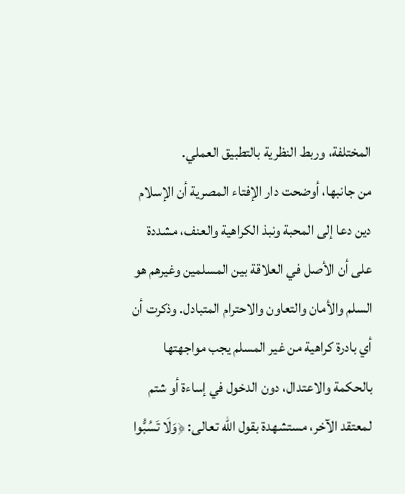المختلفة، وربط النظرية بالتطبيق العملي.
من جانبها، أوضحت دار الإفتاء المصرية أن الإسلام دين دعا إلى المحبة ونبذ الكراهية والعنف، مشددة على أن الأصل في العلاقة بين المسلمين وغيرهم هو السلم والأمان والتعاون والاحترام المتبادل. وذكرت أن أي بادرة كراهية من غير المسلم يجب مواجهتها بالحكمة والاعتدال، دون الدخول في إساءة أو شتم لمعتقد الآخر، مستشهدة بقول الله تعالى: ﴿وَلَا تَسُبُّوا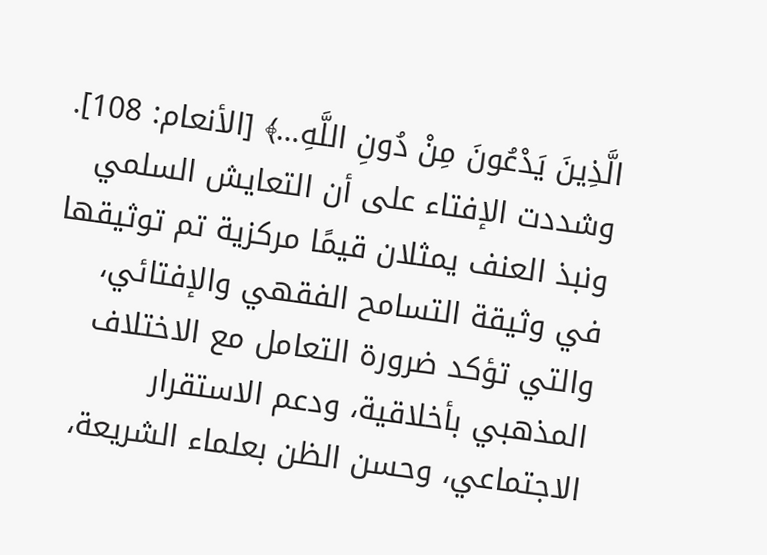الَّذِينَ يَدْعُونَ مِنْ دُونِ اللَّهِ…﴾ [الأنعام: 108].
وشددت الإفتاء على أن التعايش السلمي ونبذ العنف يمثلان قيمًا مركزية تم توثيقها في وثيقة التسامح الفقهي والإفتائي، والتي تؤكد ضرورة التعامل مع الاختلاف المذهبي بأخلاقية، ودعم الاستقرار الاجتماعي، وحسن الظن بعلماء الشريعة،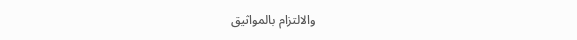والالتزام بالمواثيق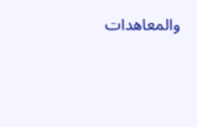والمعاهدات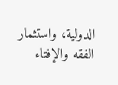الدولية، واستثمار الفقه والإفتاء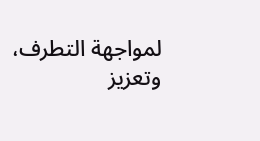لمواجهة التطرف، وتعزيز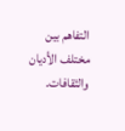التفاهم بين مختلف الأديان والثقافات.